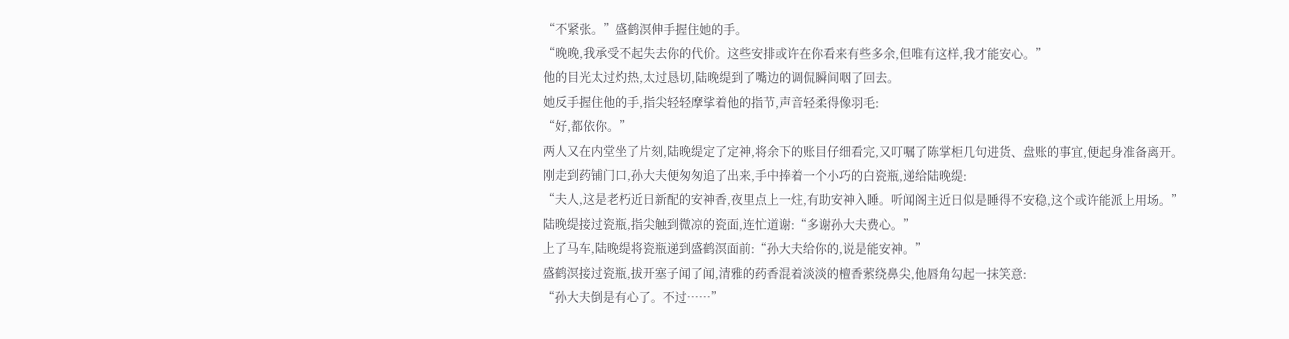“不紧张。”盛鹤溟伸手握住她的手。
“晚晚,我承受不起失去你的代价。这些安排或许在你看来有些多余,但唯有这样,我才能安心。”
他的目光太过灼热,太过恳切,陆晚缇到了嘴边的调侃瞬间咽了回去。
她反手握住他的手,指尖轻轻摩挲着他的指节,声音轻柔得像羽毛:
“好,都依你。”
两人又在内堂坐了片刻,陆晚缇定了定神,将余下的账目仔细看完,又叮嘱了陈掌柜几句进货、盘账的事宜,便起身准备离开。
刚走到药铺门口,孙大夫便匆匆追了出来,手中捧着一个小巧的白瓷瓶,递给陆晚缇:
“夫人,这是老朽近日新配的安神香,夜里点上一炷,有助安神入睡。听闻阁主近日似是睡得不安稳,这个或许能派上用场。”
陆晚缇接过瓷瓶,指尖触到微凉的瓷面,连忙道谢:“多谢孙大夫费心。”
上了马车,陆晚缇将瓷瓶递到盛鹤溟面前:“孙大夫给你的,说是能安神。”
盛鹤溟接过瓷瓶,拔开塞子闻了闻,清雅的药香混着淡淡的檀香萦绕鼻尖,他唇角勾起一抹笑意:
“孙大夫倒是有心了。不过……”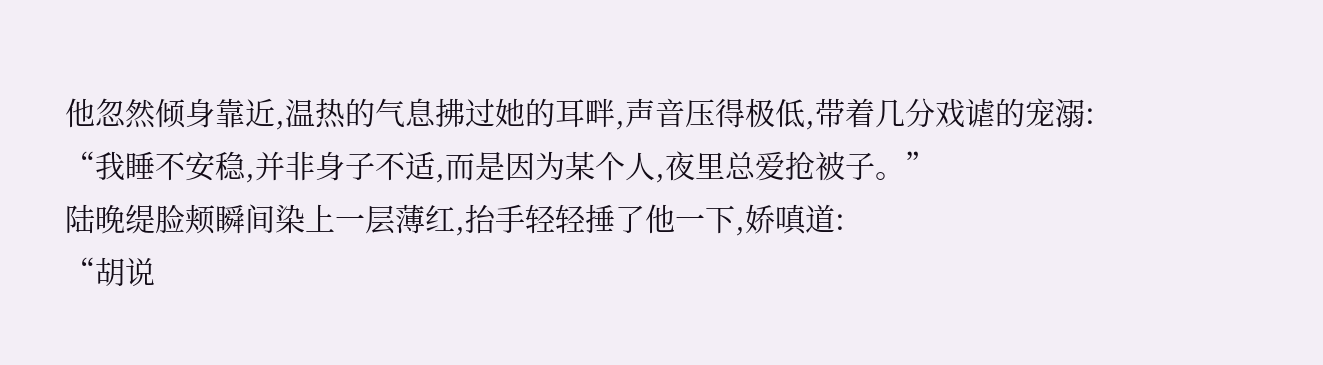他忽然倾身靠近,温热的气息拂过她的耳畔,声音压得极低,带着几分戏谑的宠溺:
“我睡不安稳,并非身子不适,而是因为某个人,夜里总爱抢被子。”
陆晚缇脸颊瞬间染上一层薄红,抬手轻轻捶了他一下,娇嗔道:
“胡说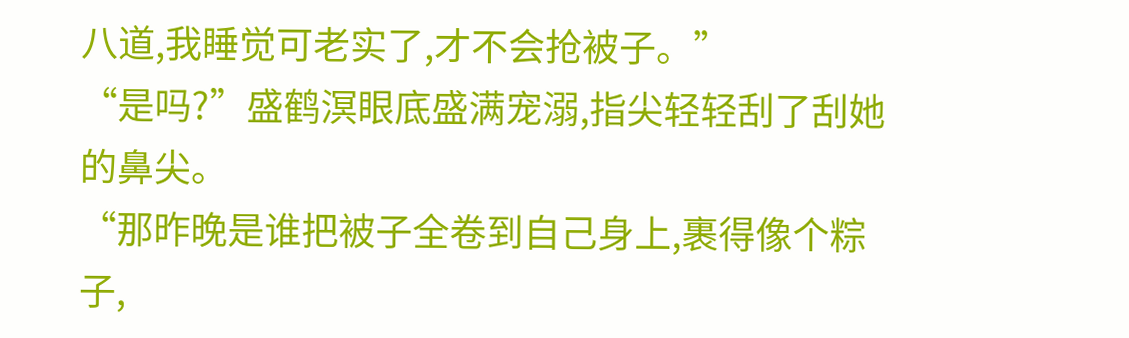八道,我睡觉可老实了,才不会抢被子。”
“是吗?”盛鹤溟眼底盛满宠溺,指尖轻轻刮了刮她的鼻尖。
“那昨晚是谁把被子全卷到自己身上,裹得像个粽子,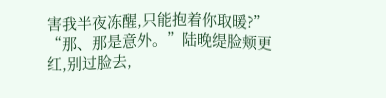害我半夜冻醒,只能抱着你取暖?”
“那、那是意外。”陆晚缇脸颊更红,别过脸去,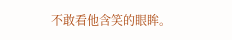不敢看他含笑的眼眸。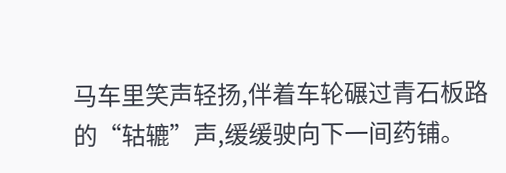马车里笑声轻扬,伴着车轮碾过青石板路的“轱辘”声,缓缓驶向下一间药铺。